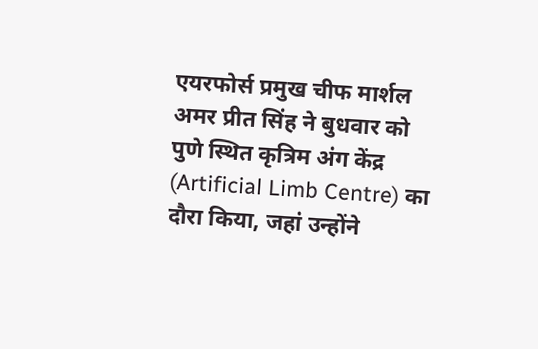एयरफोर्स प्रमुख चीफ मार्शल अमर प्रीत सिंह ने बुधवार को पुणे स्थित कृत्रिम अंग केंद्र (Artificial Limb Centre) का दौरा किया, जहां उन्होंने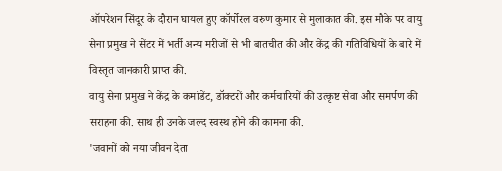ऑपरेशन सिंदूर के दौरान घायल हुए कॉर्पोरल वरुण कुमार से मुलाकात की. इस मौके पर वायु सेना प्रमुख ने सेंटर में भर्ती अन्य मरीजों से भी बातचीत की और केंद्र की गतिविधियों के बारे में विस्तृत जानकारी प्राप्त की.
वायु सेना प्रमुख ने केंद्र के कमांडेंट, डॉक्टरों और कर्मचारियों की उत्कृष्ट सेवा और समर्पण की सराहना की. साथ ही उनके जल्द स्वस्थ होने की कामना की.
'जवानों को नया जीवन देता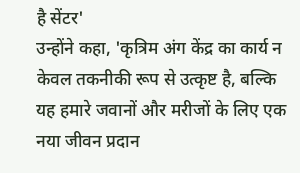है सेंटर'
उन्होंने कहा, 'कृत्रिम अंग केंद्र का कार्य न केवल तकनीकी रूप से उत्कृष्ट है, बल्कि यह हमारे जवानों और मरीजों के लिए एक नया जीवन प्रदान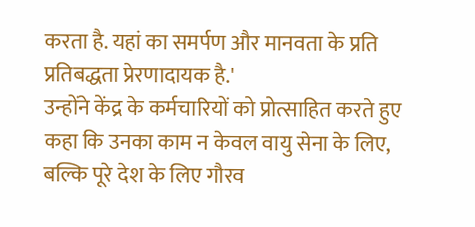करता है. यहां का समर्पण और मानवता के प्रति प्रतिबद्धता प्रेरणादायक है.'
उन्होंने केंद्र के कर्मचारियों को प्रोत्साहित करते हुए कहा कि उनका काम न केवल वायु सेना के लिए, बल्कि पूरे देश के लिए गौरव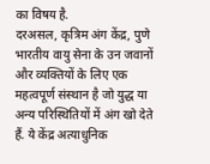का विषय है.
दरअसल, कृत्रिम अंग केंद्र, पुणे भारतीय वायु सेना के उन जवानों और व्यक्तियों के लिए एक महत्वपूर्ण संस्थान है जो युद्ध या अन्य परिस्थितियों में अंग खो देते हैं. ये केंद्र अत्याधुनिक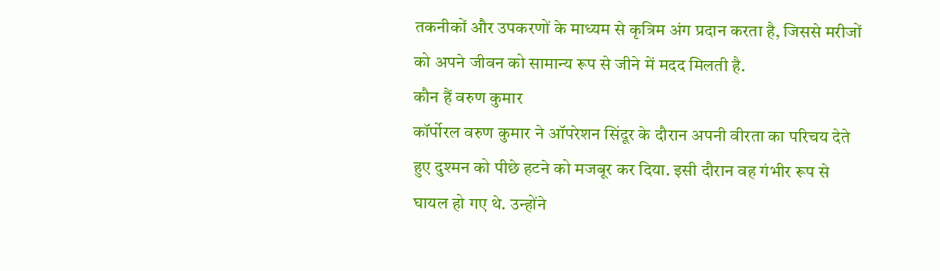तकनीकों और उपकरणों के माध्यम से कृत्रिम अंग प्रदान करता है, जिससे मरीजों को अपने जीवन को सामान्य रूप से जीने में मदद मिलती है.
कौन हैं वरुण कुमार
कॉर्पोरल वरुण कुमार ने ऑपरेशन सिंदूर के दौरान अपनी वीरता का परिचय देते हुए दुश्मन को पीछे हटने को मजबूर कर दिया. इसी दौरान वह गंभीर रूप से घायल हो गए थे. उन्होंने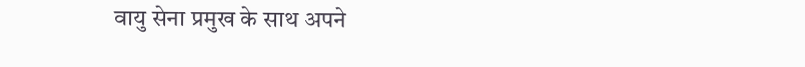वायु सेना प्रमुख के साथ अपने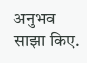अनुभव साझा किए.